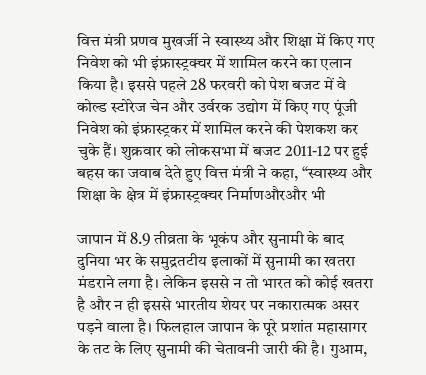वित्त मंत्री प्रणव मुखर्जी ने स्वास्थ्य और शिक्षा में किए गए निवेश को भी इंफ्रास्ट्रक्चर में शामिल करने का एलान किया है। इससे पहले 28 फरवरी को पेश बजट में वे कोल्ड स्टोरेज चेन और उर्वरक उद्योग में किए गए पूंजी निवेश को इंफ्रास्ट्रकर में शामिल करने की पेशकश कर चुके हैं। शुक्रवार को लोकसभा में बजट 2011-12 पर हुई बहस का जवाब देते हुए वित्त मंत्री ने कहा, “स्वास्थ्य और शिक्षा के क्षेत्र में इंफ्रास्ट्रक्चर निर्माणऔरऔर भी

जापान में 8.9 तीव्रता के भूकंप और सुनामी के बाद दुनिया भर के समुद्रतटीय इलाकों में सुनामी का खतरा मंडराने लगा है। लेकिन इससे न तो भारत को कोई खतरा है और न ही इससे भारतीय शेयर पर नकारात्मक असर पड़ने वाला है। फिलहाल जापान के पूरे प्रशांत महासागर के तट के लिए सुनामी की चेतावनी जारी की है। गुआम,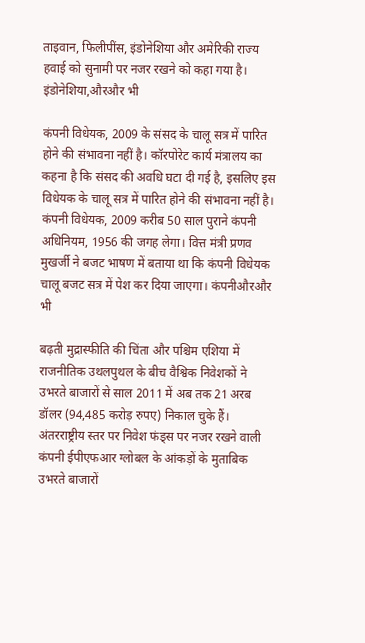ताइवान, फिलीपींस, इंडोनेशिया और अमेरिकी राज्य हवाई को सुनामी पर नजर रखने को कहा गया है। इंडोनेशिया,औरऔर भी

कंपनी विधेयक, 2009 के संसद के चालू सत्र में पारित होने की संभावना नहीं है। कॉरपोरेट कार्य मंत्रालय का कहना है कि संसद की अवधि घटा दी गई है, इसलिए इस विधेयक के चालू सत्र में पारित होने की संभावना नहीं है। कंपनी विधेयक, 2009 करीब 50 साल पुराने कंपनी अधिनियम, 1956 की जगह लेगा। वित्त मंत्री प्रणव मुखर्जी ने बजट भाषण में बताया था कि कंपनी विधेयक चालू बजट सत्र में पेश कर दिया जाएगा। कंपनीऔरऔर भी

बढ़ती मुद्रास्फीति की चिंता और पश्चिम एशिया में राजनीतिक उथलपुथल के बीच वैश्विक निवेशकों ने उभरते बाजारों से साल 2011 में अब तक 21 अरब डॉलर (94,485 करोड़ रुपए) निकाल चुके हैं। अंतरराष्ट्रीय स्तर पर निवेश फंड्स पर नजर रखने वाली कंपनी ईपीएफआर ग्लोबल के आंकड़ों के मुताबिक उभरते बाजारों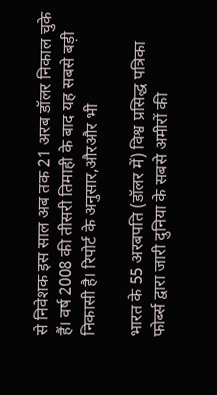से निवेशक इस साल अब तक 21 अरब डॉलर निकाल चुके हैं। वर्ष 2008 की तीसरी तिमाही के बाद यह सबसे बड़ी निकासी है। रिपोर्ट के अनुसार,औरऔर भी

भारत के 55 अरबपति (डॉलर में) विश्व प्रसिद्ध पत्रिका फोर्ब्स द्वारा जारी दुनिया के सबसे अमीरों की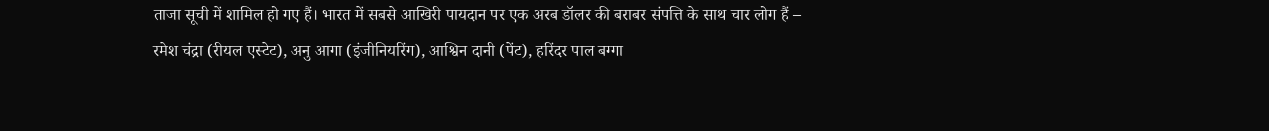ताजा सूची में शामिल हो गए हैं। भारत में सबसे आखिरी पायदान पर एक अरब डॉलर की बराबर संपत्ति के साथ चार लोग हैं – रमेश चंद्रा (रीयल एस्टेट), अनु आगा (इंजीनियरिंग), आश्विन दानी (पेंट), हरिंदर पाल बग्गा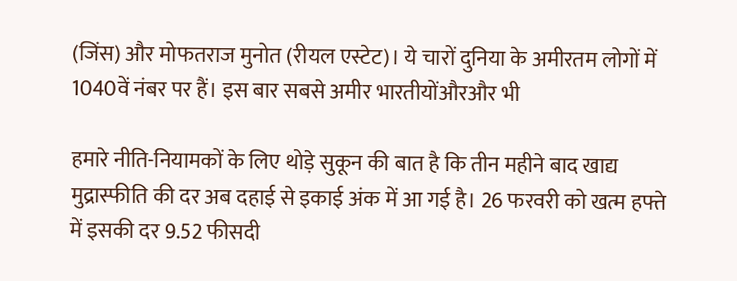(जिंस) और मोफतराज मुनोत (रीयल एस्टेट)। ये चारों दुनिया के अमीरतम लोगों में 1040वें नंबर पर हैं। इस बार सबसे अमीर भारतीयोंऔरऔर भी

हमारे नीति-नियामकों के लिए थोड़े सुकून की बात है कि तीन महीने बाद खाद्य मुद्रास्फीति की दर अब दहाई से इकाई अंक में आ गई है। 26 फरवरी को खत्म हफ्ते में इसकी दर 9.52 फीसदी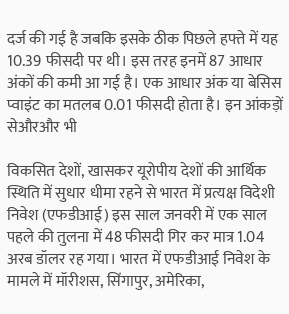दर्ज की गई है जबकि इसके ठीक पिछले हफ्ते में यह 10.39 फीसदी पर थी। इस तरह इनमें 87 आधार अंकों की कमी आ गई है। एक आधार अंक या बेसिस प्वाइंट का मतलब 0.01 फीसदी होता है। इन आंकड़ों सेऔरऔर भी

विकसित देशों, खासकर यूरोपीय देशों की आर्थिक स्थिति में सुधार धीमा रहने से भारत में प्रत्यक्ष विदेशी निवेश (एफडीआई) इस साल जनवरी में एक साल पहले की तुलना में 48 फीसदी गिर कर मात्र 1.04 अरब डॉलर रह गया। भारत में एफडीआई निवेश के मामले में मॉरीशस, सिंगापुर, अमेरिका,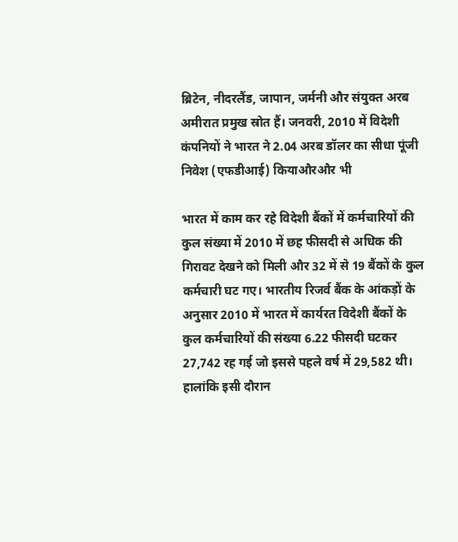ब्रिटेन, नीदरलैंड, जापान, जर्मनी और संयुक्त अरब अमीरात प्रमुख स्रोत हैं। जनवरी, 2010 में विदेशी कंपनियों ने भारत ने 2.04 अरब डॉलर का सीधा पूंजी निवेश (एफडीआई) कियाऔरऔर भी

भारत में काम कर रहे विदेशी बैंकों में कर्मचारियों की कुल संख्या में 2010 में छह फीसदी से अधिक की गिरावट देखने को मिली और 32 में से 19 बैंकों के कुल कर्मचारी घट गए। भारतीय रिजर्व बैंक के आंकड़ों के अनुसार 2010 में भारत में कार्यरत विदेशी बैंकों के कुल कर्मचारियों की संख्या 6.22 फीसदी घटकर 27,742 रह गई जो इससे पहले वर्ष में 29,582 थी। हालांकि इसी दौरान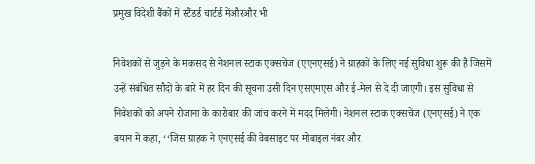प्रमुख विदेशी बैंकों में स्टैंडर्ड चार्टर्ड मेंऔरऔर भी

निवेशकों से जुड़ने के मकसद से नेशनल स्टाक एक्सचेंज (एएनएसई) ने ग्राहकों के लिए नई सुविधा शुरू की है जिसमें उन्हें संबंधित सौदों के बारे में हर दिन की सूचना उसी दिन एसएमएस और ई-मेल से दे दी जाएगी। इस सुविधा से निवेशकों को अपने रोजाना के कारोबार की जांच करने में मदद मिलेगी। नेशनल स्टाक एक्सचेंज (एनएसई) ने एक बयान में कहा, ‘‘जिस ग्राहक ने एनएसई की वेबसाइट पर मोबाइल नंबर और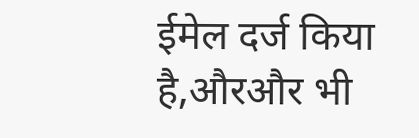ईमेल दर्ज किया है,औरऔर भी